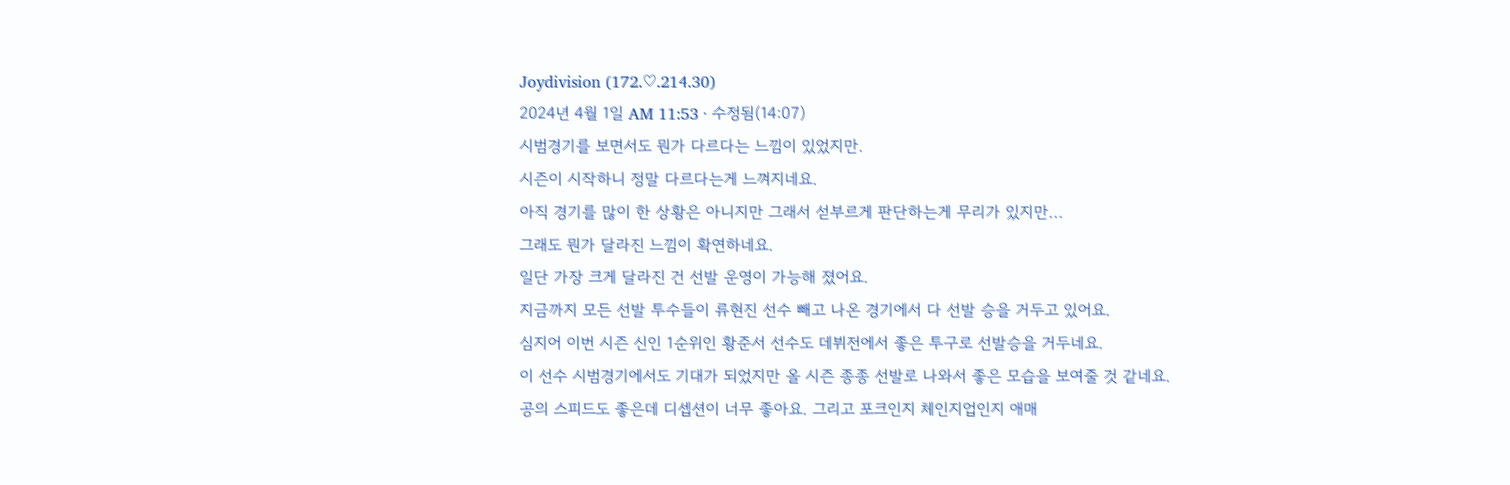Joydivision (172.♡.214.30)
2024년 4월 1일 AM 11:53 · 수정됨(14:07)
시범경기를 보면서도 뭔가 다르다는 느낌이 있었지만.
시즌이 시작하니 정말 다르다는게 느껴지네요.
아직 경기를 많이 한 상황은 아니지만 그래서 섣부르게 판단하는게 무리가 있지만...
그래도 뭔가 달라진 느낌이 확연하네요.
일단 가장 크게 달라진 건 선발 운영이 가능해 졌어요.
지금까지 모든 선발 투수들이 류현진 선수 빼고 나온 경기에서 다 선발 승을 거두고 있어요.
심지어 이번 시즌 신인 1순위인 황준서 선수도 데뷔전에서 좋은 투구로 선발승을 거두네요.
이 선수 시범경기에서도 기대가 되었지만 올 시즌 종종 선발로 나와서 좋은 모습을 보여줄 것 같네요.
공의 스피드도 좋은데 디셉션이 너무 좋아요. 그리고 포크인지 체인지업인지 애매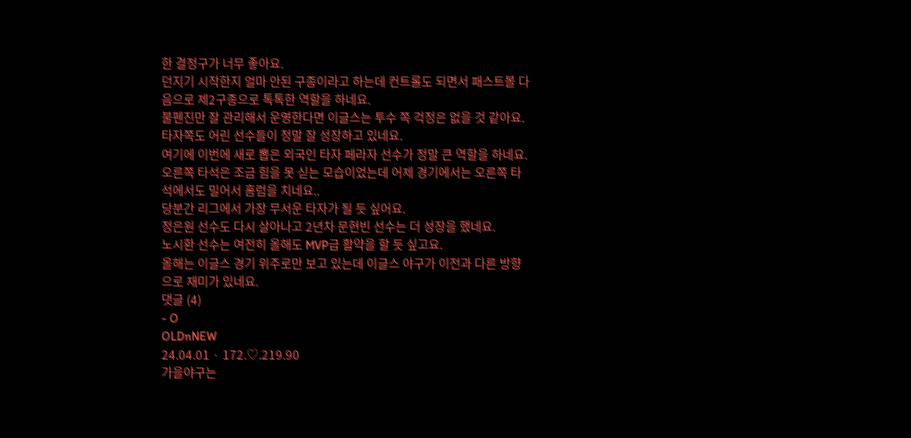한 결정구가 너무 좋아요.
던지기 시작한지 얼마 안된 구종이라고 하는데 컨트롤도 되면서 패스트볼 다음으로 제2구종으로 톡톡한 역할을 하네요.
불펜진만 잘 관리해서 운영한다면 이글스는 투수 쪽 걱정은 없을 것 같아요.
타자쪽도 어린 선수들이 정말 잘 성장하고 있네요.
여기에 이번에 새로 뽑은 외국인 타자 페라자 선수가 정말 큰 역할을 하네요.
오른쪽 타석은 조금 힘을 못 싣는 모습이었는데 어제 경기에서는 오른쪽 타석에서도 밀어서 홈럼을 치네요..
당분간 리그에서 가장 무서운 타자가 될 듯 싶어요.
정은원 선수도 다시 살아나고 2년차 문현빈 선수는 더 성장을 했네요.
노시환 선수는 여전히 올해도 MVP급 활약을 할 듯 싶고요.
올해는 이글스 경기 위주로만 보고 있는데 이글스 야구가 이전과 다른 방향으로 재미가 있네요.
댓글 (4)
- O
OLDnNEW
24.04.01 · 172.♡.219.90
가을야구는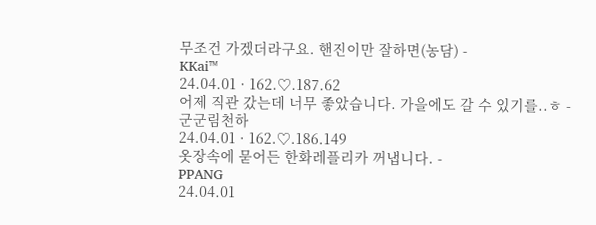무조건 가겠더라구요. 핸진이만 잘하면(농담) -
KKai™
24.04.01 · 162.♡.187.62
어제 직관 갔는데 너무 좋았습니다. 가을에도 갈 수 있기를..ㅎ -
군군림천하
24.04.01 · 162.♡.186.149
옷장속에 묻어든 한화레플리카 꺼냅니다. -
PPANG
24.04.01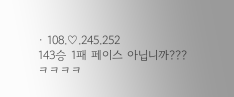· 108.♡.245.252
143승 1패 페이스 아닙니까???
ㅋㅋㅋㅋ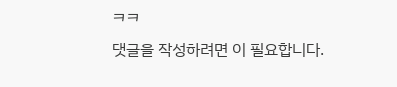ㅋㅋ
댓글을 작성하려면 이 필요합니다.